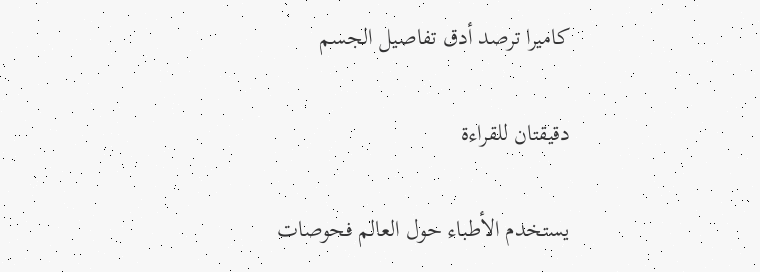كاميرا ترصد أدق تفاصيل الجسم

دقيقتان للقراءة

يستخدم الأطباء حول العالم فحوصات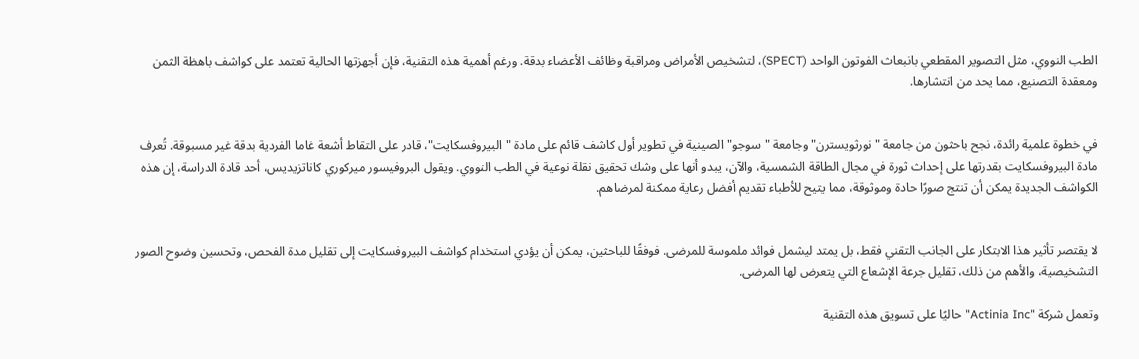الطب النووي، مثل التصوير المقطعي بانبعاث الفوتون الواحد (SPECT)، لتشخيص الأمراض ومراقبة وظائف الأعضاء بدقة. ورغم أهمية هذه التقنية، فإن أجهزتها الحالية تعتمد على كواشف باهظة الثمن ومعقدة التصنيع، مما يحد من انتشارها.


في خطوة علمية رائدة، نجح باحثون من جامعة "نورثويسترن" وجامعة "سوجو" الصينية في تطوير أول كاشف قائم على مادة "البيروفسكايت"، قادر على التقاط أشعة غاما الفردية بدقة غير مسبوقة. تُعرف مادة البيروفسكايت بقدرتها على إحداث ثورة في مجال الطاقة الشمسية، والآن، يبدو أنها على وشك تحقيق نقلة نوعية في الطب النووي. ويقول البروفيسور ميركوري كاناتزيديس، أحد قادة الدراسة، إن هذه الكواشف الجديدة يمكن أن تنتج صورًا حادة وموثوقة، مما يتيح للأطباء تقديم أفضل رعاية ممكنة لمرضاهم.


لا يقتصر تأثير هذا الابتكار على الجانب التقني فقط، بل يمتد ليشمل فوائد ملموسة للمرضى. فوفقًا للباحثين، يمكن أن يؤدي استخدام كواشف البيروفسكايت إلى تقليل مدة الفحص، وتحسين وضوح الصور التشخيصية، والأهم من ذلك، تقليل جرعة الإشعاع التي يتعرض لها المرضى.

وتعمل شركة "Actinia Inc" حاليًا على تسويق هذه التقنية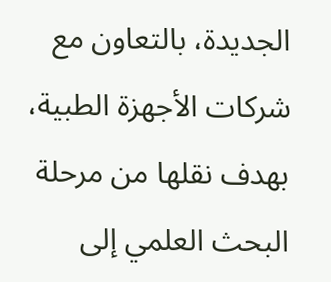الجديدة، بالتعاون مع شركات الأجهزة الطبية، بهدف نقلها من مرحلة البحث العلمي إلى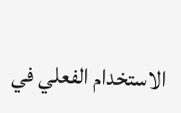الاستخدام الفعلي في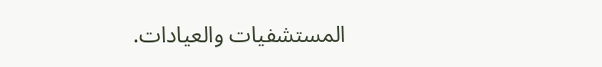المستشفيات والعيادات.